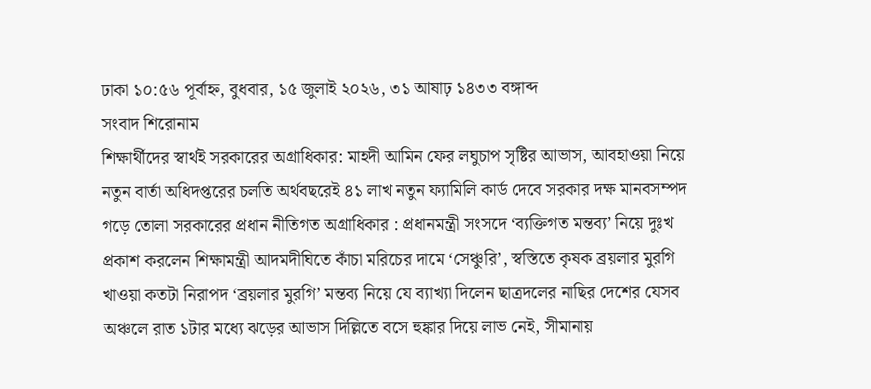ঢাকা ১০:৫৬ পূর্বাহ্ন, বুধবার, ১৫ জুলাই ২০২৬, ৩১ আষাঢ় ১৪৩৩ বঙ্গাব্দ
সংবাদ শিরোনাম
শিক্ষার্থীদের স্বার্থই সরকারের অগ্রাধিকার: মাহদী আমিন ফের লঘুচাপ সৃষ্টির আভাস, আবহাওয়া নিয়ে নতুন বার্তা অধিদপ্তরের চলতি অর্থবছরেই ৪১ লাখ নতুন ফ্যামিলি কার্ড দেবে সরকার দক্ষ মানবসম্পদ গড়ে তোলা সরকারের প্রধান নীতিগত অগ্রাধিকার : প্রধানমন্ত্রী সংসদে ‘ব্যক্তিগত মন্তব্য’ নিয়ে দুঃখ প্রকাশ করলেন শিক্ষামন্ত্রী আদমদীঘিতে কাঁচা মরিচের দামে ‘সেঞ্চুরি’, স্বস্তিতে কৃষক ব্রয়লার মুরগি খাওয়া কতটা নিরাপদ ‘ব্রয়লার মুরগি’ মন্তব্য নিয়ে যে ব্যাখ্যা দিলেন ছাত্রদলের নাছির দেশের যেসব অঞ্চলে রাত ১টার মধ্যে ঝড়ের আভাস দিল্লিতে বসে হুঙ্কার দিয়ে লাভ নেই, সীমানায়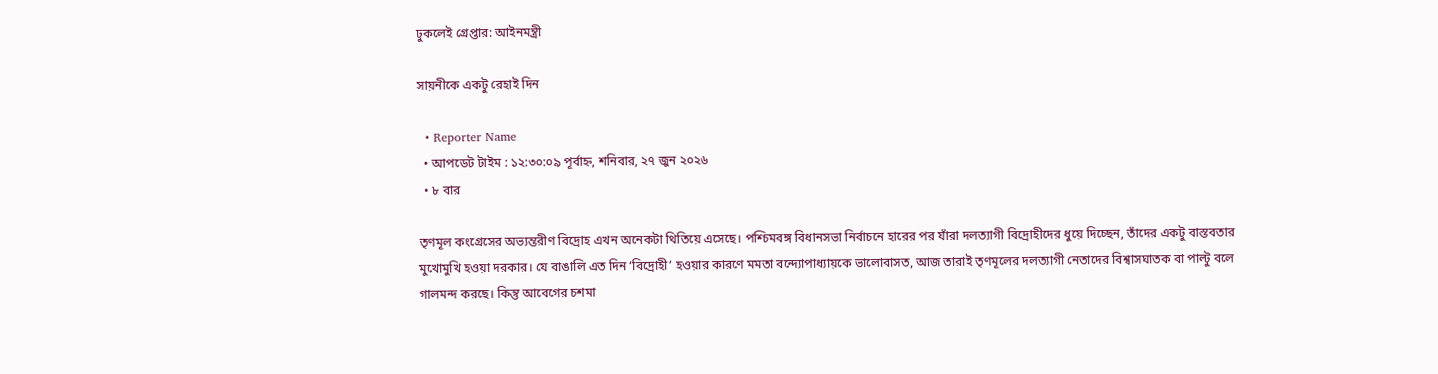ঢুকলেই গ্রেপ্তার: আইনমন্ত্রী

সায়নীকে একটু রেহাই দিন

  • Reporter Name
  • আপডেট টাইম : ১২:৩০:০৯ পূর্বাহ্ন, শনিবার, ২৭ জুন ২০২৬
  • ৮ বার

তৃণমূল কংগ্রেসের অভ্যন্তরীণ বিদ্রোহ এখন অনেকটা থিতিয়ে এসেছে। পশ্চিমবঙ্গ বিধানসভা নির্বাচনে হারের পর যাঁরা দলত্যাগী বিদ্রোহীদের ধুয়ে দিচ্ছেন, তাঁদের একটু বাস্তবতার মুখোমুখি হওয়া দরকার। যে বাঙালি এত দিন ‘বিদ্রোহী’ হওয়ার কারণে মমতা বন্দ্যোপাধ্যায়কে ভালোবাসত, আজ তারাই তৃণমূলের দলত্যাগী নেতাদের বিশ্বাসঘাতক বা পাল্টু বলে গালমন্দ করছে। কিন্তু আবেগের চশমা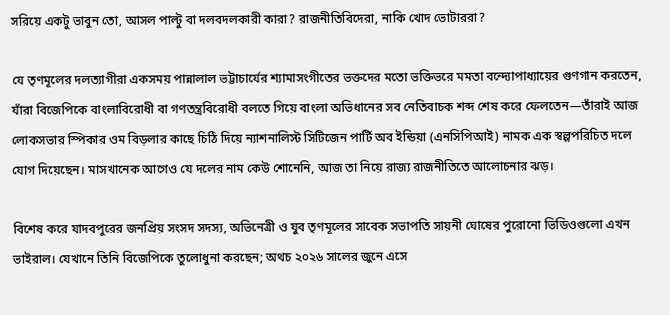সরিয়ে একটু ভাবুন তো, আসল পাল্টু বা দলবদলকারী কারা? রাজনীতিবিদেরা, নাকি খোদ ভোটাররা?

যে তৃণমূলের দলত্যাগীরা একসময় পান্নালাল ভট্টাচার্যের শ্যামাসংগীতের ভক্তদের মতো ভক্তিভরে মমতা বন্দ্যোপাধ্যায়ের গুণগান করতেন, যাঁরা বিজেপিকে বাংলাবিরোধী বা গণতন্ত্রবিরোধী বলতে গিয়ে বাংলা অভিধানের সব নেতিবাচক শব্দ শেষ করে ফেলতেন—তাঁরাই আজ লোকসভার স্পিকার ওম বিড়লার কাছে চিঠি দিয়ে ন্যাশনালিস্ট সিটিজেন পার্টি অব ইন্ডিয়া (এনসিপিআই) নামক এক স্বল্পপরিচিত দলে যোগ দিয়েছেন। মাসখানেক আগেও যে দলের নাম কেউ শোনেনি, আজ তা নিয়ে রাজ্য রাজনীতিতে আলোচনার ঝড়।

বিশেষ করে যাদবপুরের জনপ্রিয় সংসদ সদস্য, অভিনেত্রী ও যুব তৃণমূলের সাবেক সভাপতি সায়নী ঘোষের পুরোনো ভিডিওগুলো এখন ভাইরাল। যেখানে তিনি বিজেপিকে তুলোধুনা করছেন; অথচ ২০২৬ সালের জুনে এসে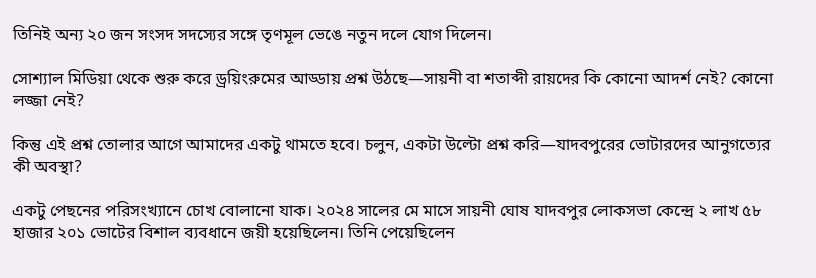তিনিই অন্য ২০ জন সংসদ সদস্যের সঙ্গে তৃণমূল ভেঙে নতুন দলে যোগ দিলেন।

সোশ্যাল মিডিয়া থেকে শুরু করে ড্রয়িংরুমের আড্ডায় প্রশ্ন উঠছে—সায়নী বা শতাব্দী রায়দের কি কোনো আদর্শ নেই? কোনো লজ্জা নেই?

কিন্তু এই প্রশ্ন তোলার আগে আমাদের একটু থামতে হবে। চলুন, একটা উল্টো প্রশ্ন করি—যাদবপুরের ভোটারদের আনুগত্যের কী অবস্থা?

একটু পেছনের পরিসংখ্যানে চোখ বোলানো যাক। ২০২৪ সালের মে মাসে সায়নী ঘোষ যাদবপুর লোকসভা কেন্দ্রে ২ লাখ ৫৮ হাজার ২০১ ভোটের বিশাল ব্যবধানে জয়ী হয়েছিলেন। তিনি পেয়েছিলেন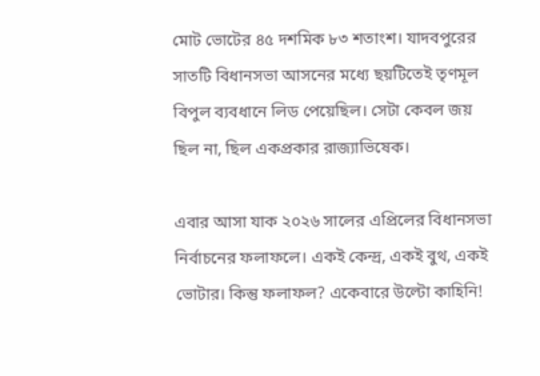মোট ভোটের ৪৫ দশমিক ৮৩ শতাংশ। যাদবপুরের সাতটি বিধানসভা আসনের মধ্যে ছয়টিতেই তৃণমূল বিপুল ব্যবধানে লিড পেয়েছিল। সেটা কেবল জয় ছিল না, ছিল একপ্রকার রাজ্যাভিষেক।

এবার আসা যাক ২০২৬ সালের এপ্রিলের বিধানসভা নির্বাচনের ফলাফলে। একই কেন্দ্র, একই বুথ, একই ভোটার। কিন্তু ফলাফল? একেবারে উল্টো কাহিনি!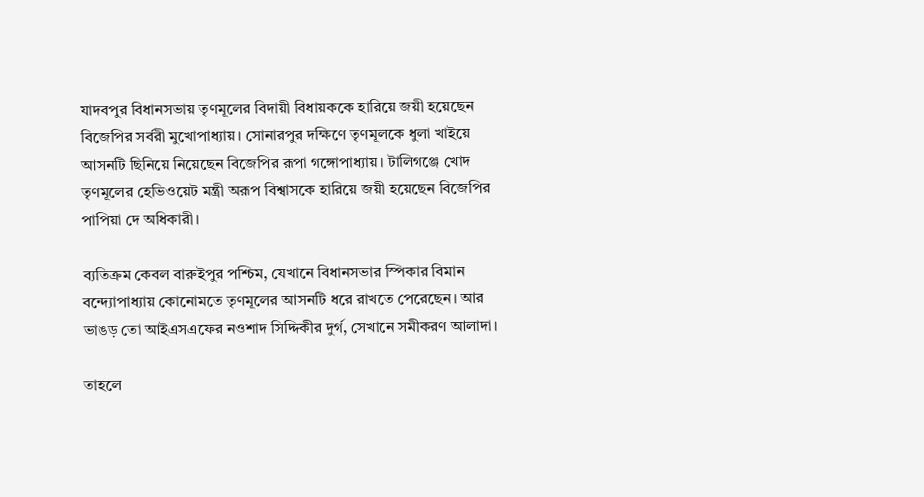যাদবপুর বিধানসভায় তৃণমূলের বিদায়ী বিধায়ককে হারিয়ে জয়ী হয়েছেন বিজেপির সর্বরী মুখোপাধ্যায়। সোনারপুর দক্ষিণে তৃণমূলকে ধুলা খাইয়ে আসনটি ছিনিয়ে নিয়েছেন বিজেপির রূপা গঙ্গোপাধ্যায়। টালিগঞ্জে খোদ তৃণমূলের হেভিওয়েট মন্ত্রী অরূপ বিশ্বাসকে হারিয়ে জয়ী হয়েছেন বিজেপির পাপিয়া দে অধিকারী।

ব্যতিক্রম কেবল বারুইপুর পশ্চিম, যেখানে বিধানসভার স্পিকার বিমান বন্দ্যোপাধ্যায় কোনোমতে তৃণমূলের আসনটি ধরে রাখতে পেরেছেন। আর ভাঙড় তো আইএসএফের নওশাদ সিদ্দিকীর দুর্গ, সেখানে সমীকরণ আলাদা।

তাহলে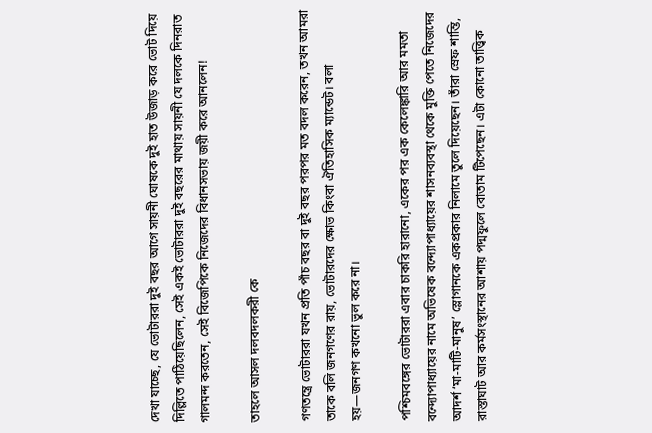দেখা যাচ্ছে, যে ভোটাররা দুই বছর আগে সায়নী ঘোষকে দুই হাত উজাড় করে ভোট দিয়ে দিল্লিতে পাঠিয়েছিলেন, সেই একই ভোটাররা দুই বছরের মাথায় সায়নী যে দলকে দিনরাত গালমন্দ করতেন, সেই বিজেপিকে নিজেদের বিধানসভায় জয়ী করে আনলেন!

তাহলে আসল দলবদলকরী কে

গণতন্ত্রে ভোটাররা যখন প্রতি পাঁচ বছর বা দুই বছর পরপর মত বদল করেন, তখন আমরা তাকে বলি জনগণের রায়, ভোটারদের ক্ষোভ কিংবা ঐতিহাসিক ম্যান্ডেট। বলা হয়—জনগণ কখনো ভুল করে না।

পশ্চিমবঙ্গের ভোটাররা এবার চাকরি হারানো, একের পর এক কেলেঙ্কারি আর মমতা বন্দ্যোপাধ্যায়ের নামে অভিষেক বন্দ্যোপাধ্যায়ের শাসনব্যবস্থা থেকে মুক্তি পেতে নিজেদের আদর্শ ‘মা-মাটি-মানুষ’ স্লোগানকে একপ্রকার নিলামে তুলে দিয়েছেন। তাঁরা স্রেফ শান্তি, রাস্তাঘাট আর কর্মসংস্থানের আশায় পদ্মফুলে বোতাম টিপেছেন। এটা কোনো তাত্ত্বিক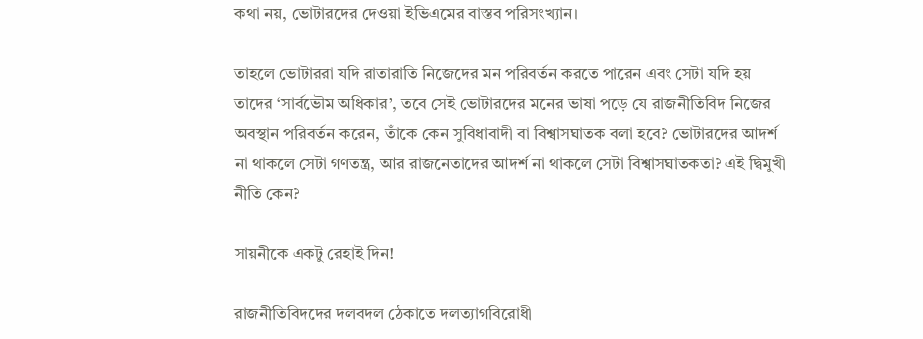কথা নয়, ভোটারদের দেওয়া ইভিএমের বাস্তব পরিসংখ্যান।

তাহলে ভোটাররা যদি রাতারাতি নিজেদের মন পরিবর্তন করতে পারেন এবং সেটা যদি হয় তাদের ‘সার্বভৌম অধিকার’, তবে সেই ভোটারদের মনের ভাষা পড়ে যে রাজনীতিবিদ নিজের অবস্থান পরিবর্তন করেন, তাঁকে কেন সুবিধাবাদী বা বিশ্বাসঘাতক বলা হবে? ভোটারদের আদর্শ না থাকলে সেটা গণতন্ত্র, আর রাজনেতাদের আদর্শ না থাকলে সেটা বিশ্বাসঘাতকতা? এই দ্বিমুখী নীতি কেন?

সায়নীকে একটু রেহাই দিন!

রাজনীতিবিদদের দলবদল ঠেকাতে দলত্যাগবিরোধী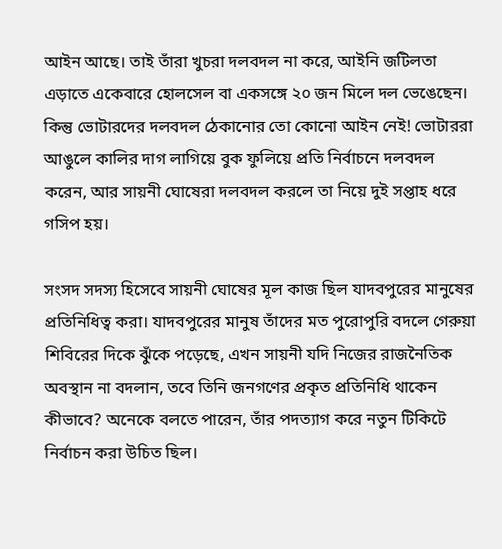আইন আছে। তাই তাঁরা খুচরা দলবদল না করে, আইনি জটিলতা এড়াতে একেবারে হোলসেল বা একসঙ্গে ২০ জন মিলে দল ভেঙেছেন। কিন্তু ভোটারদের দলবদল ঠেকানোর তো কোনো আইন নেই! ভোটাররা আঙুলে কালির দাগ লাগিয়ে বুক ফুলিয়ে প্রতি নির্বাচনে দলবদল করেন, আর সায়নী ঘোষেরা দলবদল করলে তা নিয়ে দুই সপ্তাহ ধরে গসিপ হয়।

সংসদ সদস্য হিসেবে সায়নী ঘোষের মূল কাজ ছিল যাদবপুরের মানুষের প্রতিনিধিত্ব করা। যাদবপুরের মানুষ তাঁদের মত পুরোপুরি বদলে গেরুয়া শিবিরের দিকে ঝুঁকে পড়েছে, এখন সায়নী যদি নিজের রাজনৈতিক অবস্থান না বদলান, তবে তিনি জনগণের প্রকৃত প্রতিনিধি থাকেন কীভাবে? অনেকে বলতে পারেন, তাঁর পদত্যাগ করে নতুন টিকিটে নির্বাচন করা উচিত ছিল।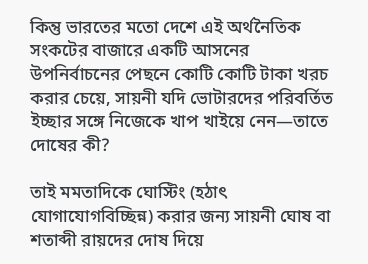কিন্তু ভারতের মতো দেশে এই অর্থনৈতিক সংকটের বাজারে একটি আসনের উপনির্বাচনের পেছনে কোটি কোটি টাকা খরচ করার চেয়ে, সায়নী যদি ভোটারদের পরিবর্তিত ইচ্ছার সঙ্গে নিজেকে খাপ খাইয়ে নেন—তাতে দোষের কী?

তাই মমতাদিকে ঘোস্টিং (হঠাৎ যোগাযোগবিচ্ছিন্ন) করার জন্য সায়নী ঘোষ বা শতাব্দী রায়দের দোষ দিয়ে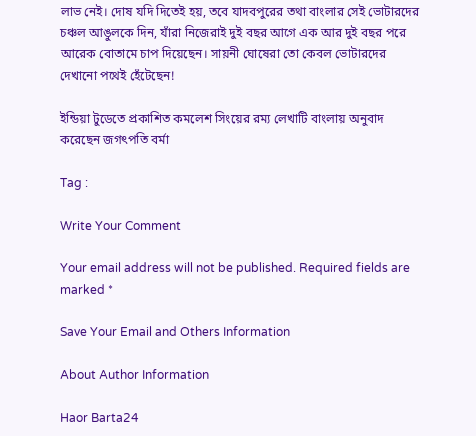লাভ নেই। দোষ যদি দিতেই হয়, তবে যাদবপুরের তথা বাংলার সেই ভোটারদের চঞ্চল আঙুলকে দিন, যাঁরা নিজেরাই দুই বছর আগে এক আর দুই বছর পরে আরেক বোতামে চাপ দিয়েছেন। সায়নী ঘোষেরা তো কেবল ভোটারদের দেখানো পথেই হেঁটেছেন!

ইন্ডিয়া টুডেতে প্রকাশিত কমলেশ সিংয়ের রম্য লেখাটি বাংলায় অনুবাদ করেছেন জগৎপতি বর্মা

Tag :

Write Your Comment

Your email address will not be published. Required fields are marked *

Save Your Email and Others Information

About Author Information

Haor Barta24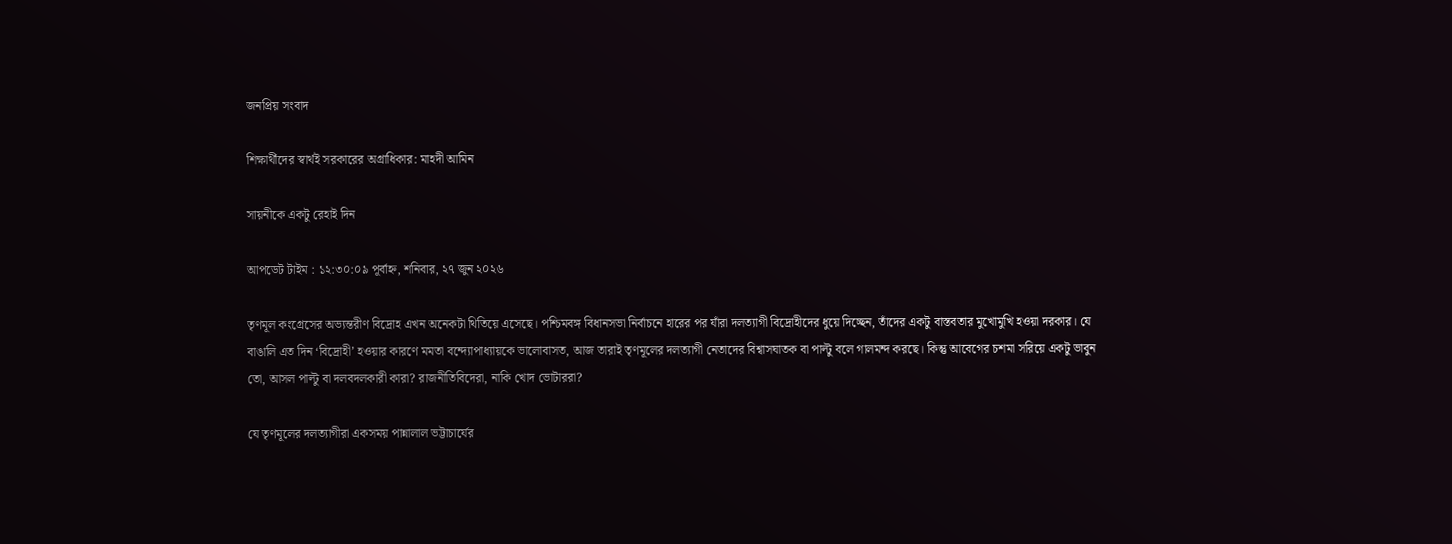জনপ্রিয় সংবাদ

শিক্ষার্থীদের স্বার্থই সরকারের অগ্রাধিকার: মাহদী আমিন

সায়নীকে একটু রেহাই দিন

আপডেট টাইম : ১২:৩০:০৯ পূর্বাহ্ন, শনিবার, ২৭ জুন ২০২৬

তৃণমূল কংগ্রেসের অভ্যন্তরীণ বিদ্রোহ এখন অনেকটা থিতিয়ে এসেছে। পশ্চিমবঙ্গ বিধানসভা নির্বাচনে হারের পর যাঁরা দলত্যাগী বিদ্রোহীদের ধুয়ে দিচ্ছেন, তাঁদের একটু বাস্তবতার মুখোমুখি হওয়া দরকার। যে বাঙালি এত দিন ‘বিদ্রোহী’ হওয়ার কারণে মমতা বন্দ্যোপাধ্যায়কে ভালোবাসত, আজ তারাই তৃণমূলের দলত্যাগী নেতাদের বিশ্বাসঘাতক বা পাল্টু বলে গালমন্দ করছে। কিন্তু আবেগের চশমা সরিয়ে একটু ভাবুন তো, আসল পাল্টু বা দলবদলকারী কারা? রাজনীতিবিদেরা, নাকি খোদ ভোটাররা?

যে তৃণমূলের দলত্যাগীরা একসময় পান্নালাল ভট্টাচার্যের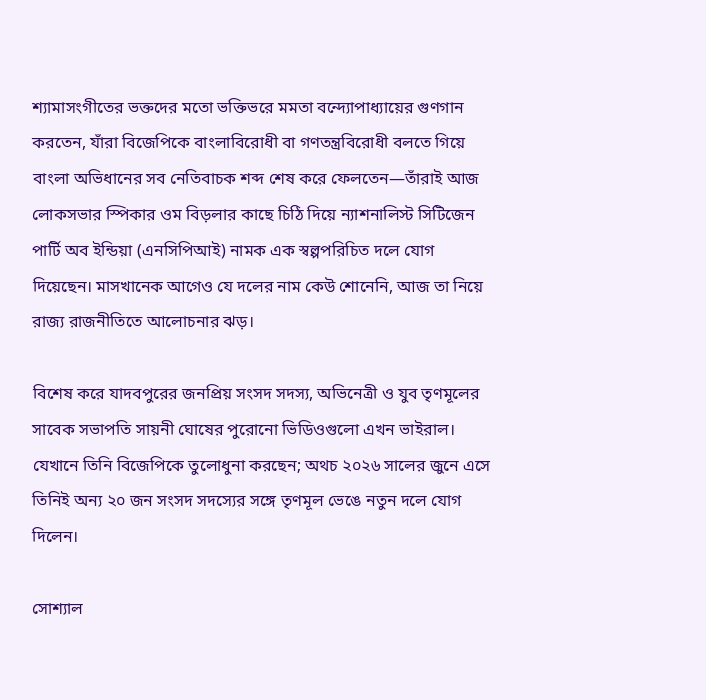শ্যামাসংগীতের ভক্তদের মতো ভক্তিভরে মমতা বন্দ্যোপাধ্যায়ের গুণগান করতেন, যাঁরা বিজেপিকে বাংলাবিরোধী বা গণতন্ত্রবিরোধী বলতে গিয়ে বাংলা অভিধানের সব নেতিবাচক শব্দ শেষ করে ফেলতেন—তাঁরাই আজ লোকসভার স্পিকার ওম বিড়লার কাছে চিঠি দিয়ে ন্যাশনালিস্ট সিটিজেন পার্টি অব ইন্ডিয়া (এনসিপিআই) নামক এক স্বল্পপরিচিত দলে যোগ দিয়েছেন। মাসখানেক আগেও যে দলের নাম কেউ শোনেনি, আজ তা নিয়ে রাজ্য রাজনীতিতে আলোচনার ঝড়।

বিশেষ করে যাদবপুরের জনপ্রিয় সংসদ সদস্য, অভিনেত্রী ও যুব তৃণমূলের সাবেক সভাপতি সায়নী ঘোষের পুরোনো ভিডিওগুলো এখন ভাইরাল। যেখানে তিনি বিজেপিকে তুলোধুনা করছেন; অথচ ২০২৬ সালের জুনে এসে তিনিই অন্য ২০ জন সংসদ সদস্যের সঙ্গে তৃণমূল ভেঙে নতুন দলে যোগ দিলেন।

সোশ্যাল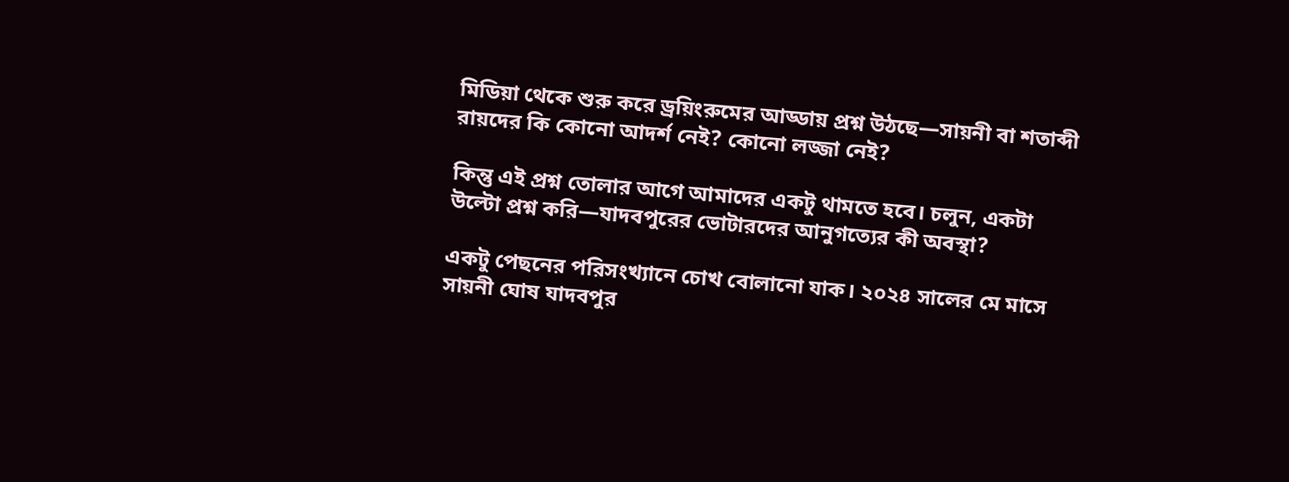মিডিয়া থেকে শুরু করে ড্রয়িংরুমের আড্ডায় প্রশ্ন উঠছে—সায়নী বা শতাব্দী রায়দের কি কোনো আদর্শ নেই? কোনো লজ্জা নেই?

কিন্তু এই প্রশ্ন তোলার আগে আমাদের একটু থামতে হবে। চলুন, একটা উল্টো প্রশ্ন করি—যাদবপুরের ভোটারদের আনুগত্যের কী অবস্থা?

একটু পেছনের পরিসংখ্যানে চোখ বোলানো যাক। ২০২৪ সালের মে মাসে সায়নী ঘোষ যাদবপুর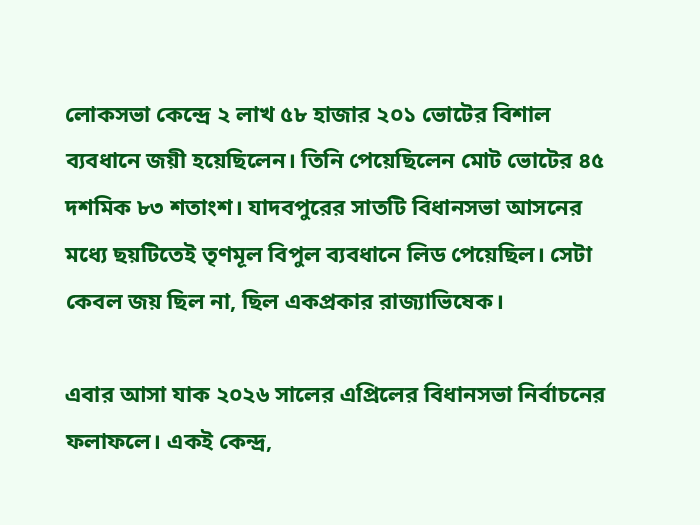লোকসভা কেন্দ্রে ২ লাখ ৫৮ হাজার ২০১ ভোটের বিশাল ব্যবধানে জয়ী হয়েছিলেন। তিনি পেয়েছিলেন মোট ভোটের ৪৫ দশমিক ৮৩ শতাংশ। যাদবপুরের সাতটি বিধানসভা আসনের মধ্যে ছয়টিতেই তৃণমূল বিপুল ব্যবধানে লিড পেয়েছিল। সেটা কেবল জয় ছিল না, ছিল একপ্রকার রাজ্যাভিষেক।

এবার আসা যাক ২০২৬ সালের এপ্রিলের বিধানসভা নির্বাচনের ফলাফলে। একই কেন্দ্র,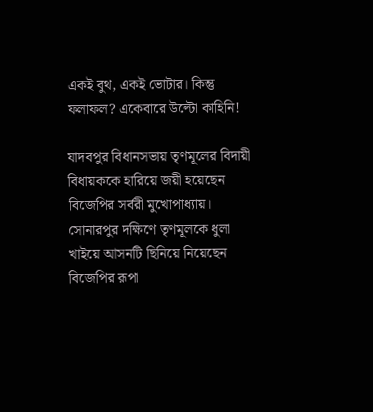একই বুথ, একই ভোটার। কিন্তু ফলাফল? একেবারে উল্টো কাহিনি!

যাদবপুর বিধানসভায় তৃণমূলের বিদায়ী বিধায়ককে হারিয়ে জয়ী হয়েছেন বিজেপির সর্বরী মুখোপাধ্যায়। সোনারপুর দক্ষিণে তৃণমূলকে ধুলা খাইয়ে আসনটি ছিনিয়ে নিয়েছেন বিজেপির রূপা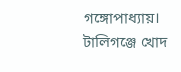গঙ্গোপাধ্যায়। টালিগঞ্জে খোদ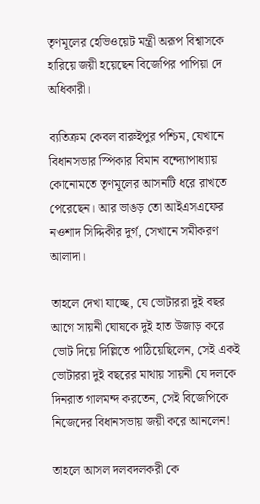তৃণমূলের হেভিওয়েট মন্ত্রী অরূপ বিশ্বাসকে হারিয়ে জয়ী হয়েছেন বিজেপির পাপিয়া দে অধিকারী।

ব্যতিক্রম কেবল বারুইপুর পশ্চিম, যেখানে বিধানসভার স্পিকার বিমান বন্দ্যোপাধ্যায় কোনোমতে তৃণমূলের আসনটি ধরে রাখতে পেরেছেন। আর ভাঙড় তো আইএসএফের নওশাদ সিদ্দিকীর দুর্গ, সেখানে সমীকরণ আলাদা।

তাহলে দেখা যাচ্ছে, যে ভোটাররা দুই বছর আগে সায়নী ঘোষকে দুই হাত উজাড় করে ভোট দিয়ে দিল্লিতে পাঠিয়েছিলেন, সেই একই ভোটাররা দুই বছরের মাথায় সায়নী যে দলকে দিনরাত গালমন্দ করতেন, সেই বিজেপিকে নিজেদের বিধানসভায় জয়ী করে আনলেন!

তাহলে আসল দলবদলকরী কে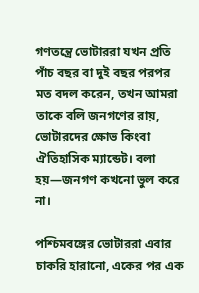গণতন্ত্রে ভোটাররা যখন প্রতি পাঁচ বছর বা দুই বছর পরপর মত বদল করেন, তখন আমরা তাকে বলি জনগণের রায়, ভোটারদের ক্ষোভ কিংবা ঐতিহাসিক ম্যান্ডেট। বলা হয়—জনগণ কখনো ভুল করে না।

পশ্চিমবঙ্গের ভোটাররা এবার চাকরি হারানো, একের পর এক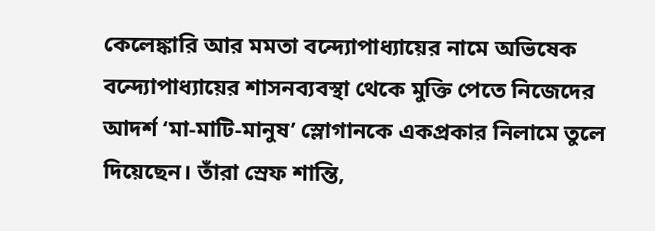কেলেঙ্কারি আর মমতা বন্দ্যোপাধ্যায়ের নামে অভিষেক বন্দ্যোপাধ্যায়ের শাসনব্যবস্থা থেকে মুক্তি পেতে নিজেদের আদর্শ ‘মা-মাটি-মানুষ’ স্লোগানকে একপ্রকার নিলামে তুলে দিয়েছেন। তাঁরা স্রেফ শান্তি,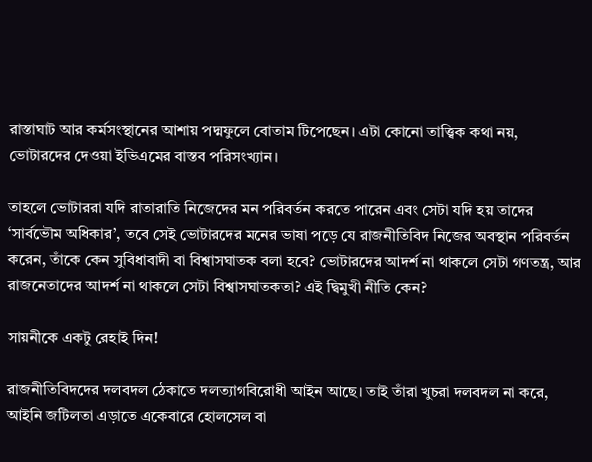রাস্তাঘাট আর কর্মসংস্থানের আশায় পদ্মফুলে বোতাম টিপেছেন। এটা কোনো তাত্ত্বিক কথা নয়, ভোটারদের দেওয়া ইভিএমের বাস্তব পরিসংখ্যান।

তাহলে ভোটাররা যদি রাতারাতি নিজেদের মন পরিবর্তন করতে পারেন এবং সেটা যদি হয় তাদের ‘সার্বভৌম অধিকার’, তবে সেই ভোটারদের মনের ভাষা পড়ে যে রাজনীতিবিদ নিজের অবস্থান পরিবর্তন করেন, তাঁকে কেন সুবিধাবাদী বা বিশ্বাসঘাতক বলা হবে? ভোটারদের আদর্শ না থাকলে সেটা গণতন্ত্র, আর রাজনেতাদের আদর্শ না থাকলে সেটা বিশ্বাসঘাতকতা? এই দ্বিমুখী নীতি কেন?

সায়নীকে একটু রেহাই দিন!

রাজনীতিবিদদের দলবদল ঠেকাতে দলত্যাগবিরোধী আইন আছে। তাই তাঁরা খুচরা দলবদল না করে, আইনি জটিলতা এড়াতে একেবারে হোলসেল বা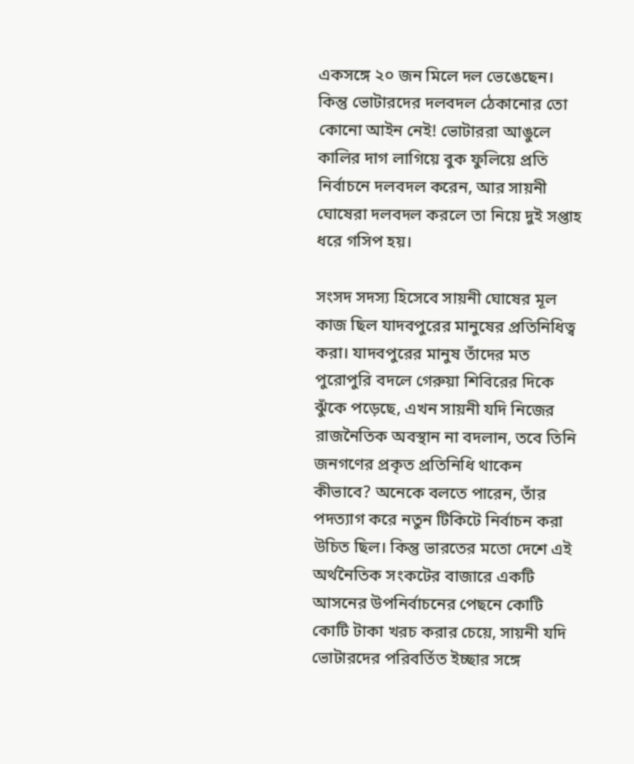একসঙ্গে ২০ জন মিলে দল ভেঙেছেন। কিন্তু ভোটারদের দলবদল ঠেকানোর তো কোনো আইন নেই! ভোটাররা আঙুলে কালির দাগ লাগিয়ে বুক ফুলিয়ে প্রতি নির্বাচনে দলবদল করেন, আর সায়নী ঘোষেরা দলবদল করলে তা নিয়ে দুই সপ্তাহ ধরে গসিপ হয়।

সংসদ সদস্য হিসেবে সায়নী ঘোষের মূল কাজ ছিল যাদবপুরের মানুষের প্রতিনিধিত্ব করা। যাদবপুরের মানুষ তাঁদের মত পুরোপুরি বদলে গেরুয়া শিবিরের দিকে ঝুঁকে পড়েছে, এখন সায়নী যদি নিজের রাজনৈতিক অবস্থান না বদলান, তবে তিনি জনগণের প্রকৃত প্রতিনিধি থাকেন কীভাবে? অনেকে বলতে পারেন, তাঁর পদত্যাগ করে নতুন টিকিটে নির্বাচন করা উচিত ছিল। কিন্তু ভারতের মতো দেশে এই অর্থনৈতিক সংকটের বাজারে একটি আসনের উপনির্বাচনের পেছনে কোটি কোটি টাকা খরচ করার চেয়ে, সায়নী যদি ভোটারদের পরিবর্তিত ইচ্ছার সঙ্গে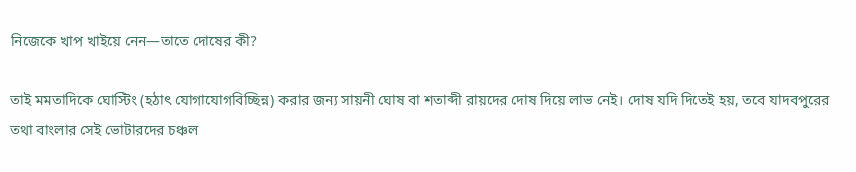নিজেকে খাপ খাইয়ে নেন—তাতে দোষের কী?

তাই মমতাদিকে ঘোস্টিং (হঠাৎ যোগাযোগবিচ্ছিন্ন) করার জন্য সায়নী ঘোষ বা শতাব্দী রায়দের দোষ দিয়ে লাভ নেই। দোষ যদি দিতেই হয়, তবে যাদবপুরের তথা বাংলার সেই ভোটারদের চঞ্চল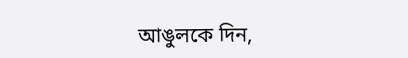আঙুলকে দিন,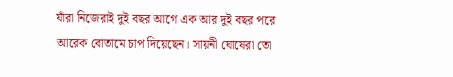যাঁরা নিজেরাই দুই বছর আগে এক আর দুই বছর পরে আরেক বোতামে চাপ দিয়েছেন। সায়নী ঘোষেরা তো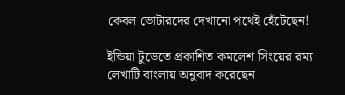কেবল ভোটারদের দেখানো পথেই হেঁটেছেন!

ইন্ডিয়া টুডেতে প্রকাশিত কমলেশ সিংয়ের রম্য লেখাটি বাংলায় অনুবাদ করেছেন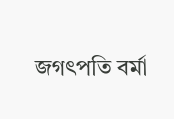জগৎপতি বর্মা